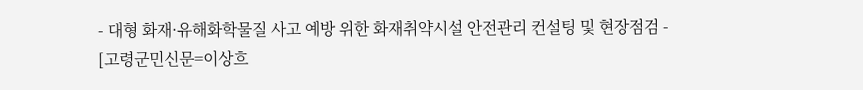- 대형 화재·유해화학물질 사고 예방 위한 화재취약시설 안전관리 컨설팅 및 현장점검 -
[고령군민신문=이상흐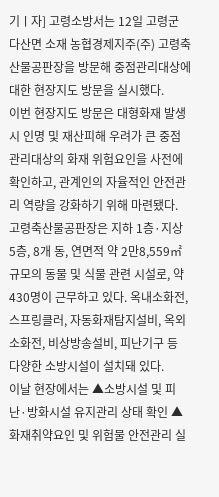기ㅣ자] 고령소방서는 12일 고령군 다산면 소재 농협경제지주(주) 고령축산물공판장을 방문해 중점관리대상에 대한 현장지도 방문을 실시했다.
이번 현장지도 방문은 대형화재 발생 시 인명 및 재산피해 우려가 큰 중점관리대상의 화재 위험요인을 사전에 확인하고, 관계인의 자율적인 안전관리 역량을 강화하기 위해 마련됐다.
고령축산물공판장은 지하 1층·지상 5층, 8개 동, 연면적 약 2만8,559㎡ 규모의 동물 및 식물 관련 시설로, 약 430명이 근무하고 있다. 옥내소화전, 스프링클러, 자동화재탐지설비, 옥외소화전, 비상방송설비, 피난기구 등 다양한 소방시설이 설치돼 있다.
이날 현장에서는 ▲소방시설 및 피난·방화시설 유지관리 상태 확인 ▲화재취약요인 및 위험물 안전관리 실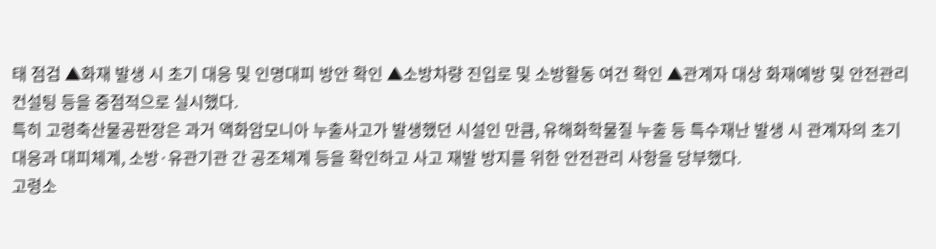태 점검 ▲화재 발생 시 초기 대응 및 인명대피 방안 확인 ▲소방차량 진입로 및 소방활동 여건 확인 ▲관계자 대상 화재예방 및 안전관리 컨설팅 등을 중점적으로 실시했다.
특히 고령축산물공판장은 과거 액화암모니아 누출사고가 발생했던 시설인 만큼, 유해화학물질 누출 등 특수재난 발생 시 관계자의 초기 대응과 대피체계, 소방·유관기관 간 공조체계 등을 확인하고 사고 재발 방지를 위한 안전관리 사항을 당부했다.
고령소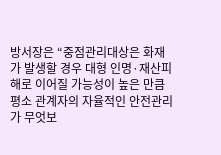방서장은 “중점관리대상은 화재가 발생할 경우 대형 인명·재산피해로 이어질 가능성이 높은 만큼 평소 관계자의 자율적인 안전관리가 무엇보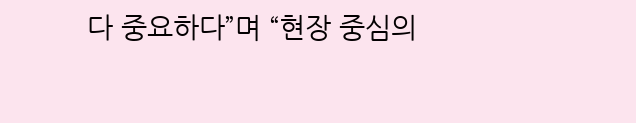다 중요하다”며 “현장 중심의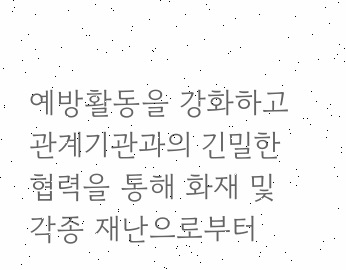예방활동을 강화하고 관계기관과의 긴밀한 협력을 통해 화재 및 각종 재난으로부터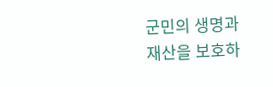군민의 생명과 재산을 보호하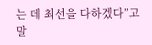는 데 최선을 다하겠다”고 말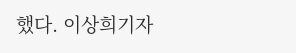했다. 이상희기자